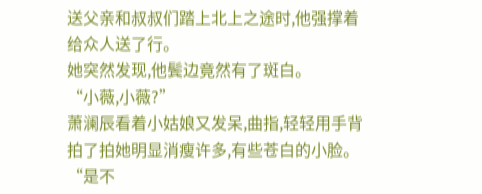送父亲和叔叔们踏上北上之途时,他强撑着给众人送了行。
她突然发现,他鬓边竟然有了斑白。
“小薇,小薇?”
萧澜辰看着小姑娘又发呆,曲指,轻轻用手背拍了拍她明显消瘦许多,有些苍白的小脸。
“是不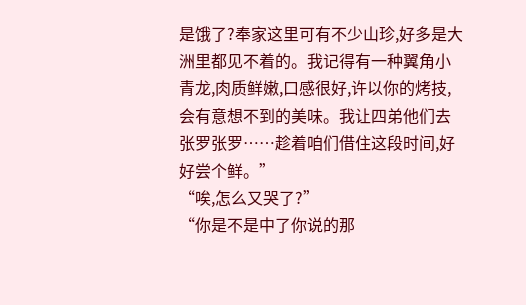是饿了?奉家这里可有不少山珍,好多是大洲里都见不着的。我记得有一种翼角小青龙,肉质鲜嫩,口感很好,许以你的烤技,会有意想不到的美味。我让四弟他们去张罗张罗……趁着咱们借住这段时间,好好尝个鲜。”
“唉,怎么又哭了?”
“你是不是中了你说的那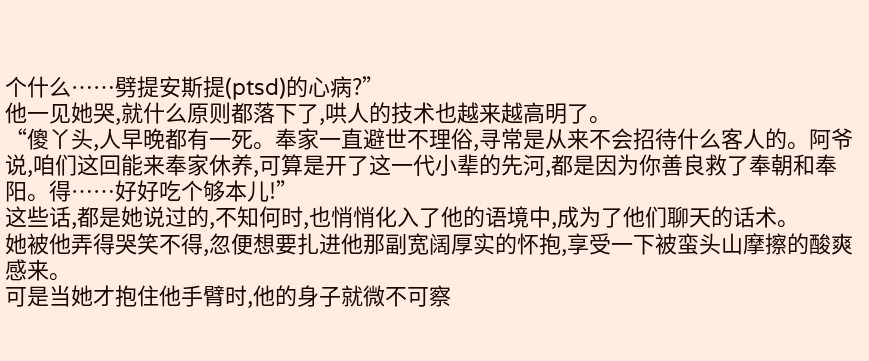个什么……劈提安斯提(ptsd)的心病?”
他一见她哭,就什么原则都落下了,哄人的技术也越来越高明了。
“傻丫头,人早晚都有一死。奉家一直避世不理俗,寻常是从来不会招待什么客人的。阿爷说,咱们这回能来奉家休养,可算是开了这一代小辈的先河,都是因为你善良救了奉朝和奉阳。得……好好吃个够本儿!”
这些话,都是她说过的,不知何时,也悄悄化入了他的语境中,成为了他们聊天的话术。
她被他弄得哭笑不得,忽便想要扎进他那副宽阔厚实的怀抱,享受一下被蛮头山摩擦的酸爽感来。
可是当她才抱住他手臂时,他的身子就微不可察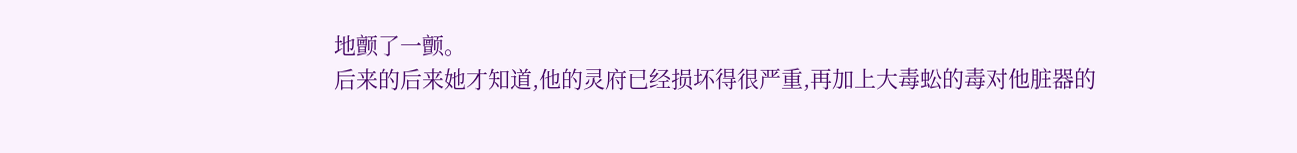地颤了一颤。
后来的后来她才知道,他的灵府已经损坏得很严重,再加上大毒蚣的毒对他脏器的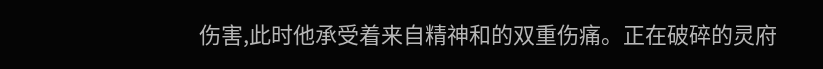伤害,此时他承受着来自精神和的双重伤痛。正在破碎的灵府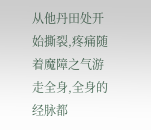从他丹田处开始撕裂,疼痛随着魔障之气游走全身,全身的经脉都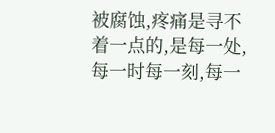被腐蚀,疼痛是寻不着一点的,是每一处,每一时每一刻,每一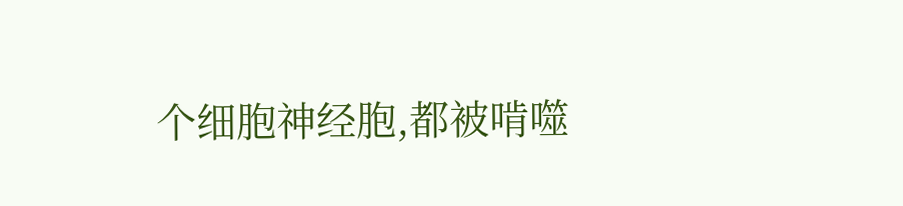个细胞神经胞,都被啃噬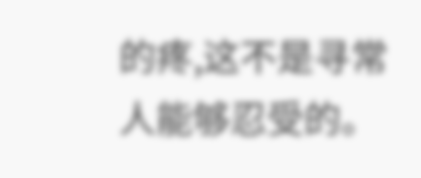的疼,这不是寻常人能够忍受的。